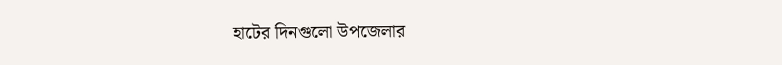হাটের দিনগুলো উপজেলার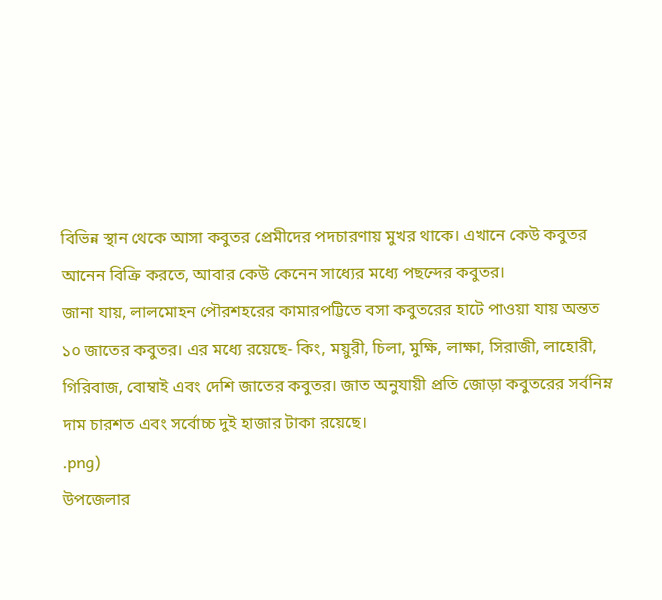বিভিন্ন স্থান থেকে আসা কবুতর প্রেমীদের পদচারণায় মুখর থাকে। এখানে কেউ কবুতর আনেন বিক্রি করতে, আবার কেউ কেনেন সাধ্যের মধ্যে পছন্দের কবুতর।
জানা যায়, লালমোহন পৌরশহরের কামারপট্টিতে বসা কবুতরের হাটে পাওয়া যায় অন্তত ১০ জাতের কবুতর। এর মধ্যে রয়েছে- কিং, ময়ুরী, চিলা, মুক্ষি, লাক্ষা, সিরাজী, লাহোরী, গিরিবাজ, বোম্বাই এবং দেশি জাতের কবুতর। জাত অনুযায়ী প্রতি জোড়া কবুতরের সর্বনিম্ন দাম চারশত এবং সর্বোচ্চ দুই হাজার টাকা রয়েছে।
.png)
উপজেলার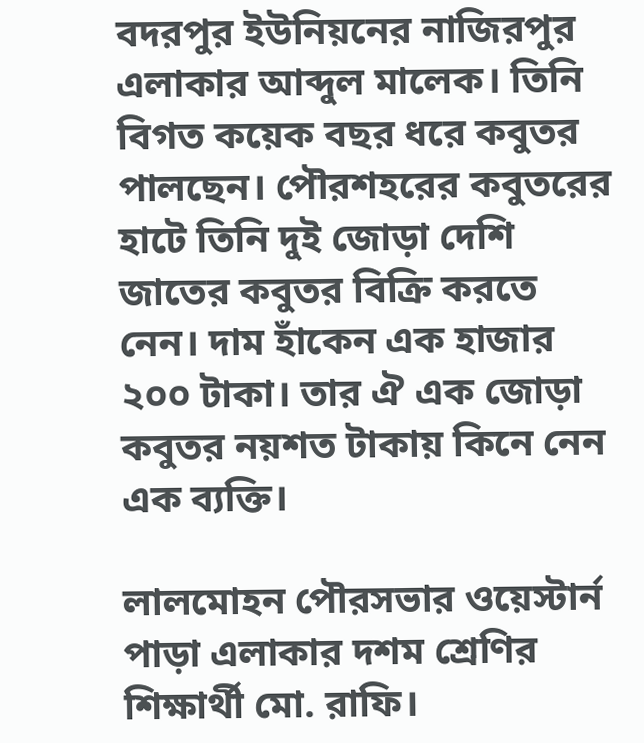বদরপুর ইউনিয়নের নাজিরপুর এলাকার আব্দুল মালেক। তিনি বিগত কয়েক বছর ধরে কবুতর পালছেন। পৌরশহরের কবুতরের হাটে তিনি দুই জোড়া দেশি জাতের কবুতর বিক্রি করতে নেন। দাম হাঁকেন এক হাজার ২০০ টাকা। তার ঐ এক জোড়া কবুতর নয়শত টাকায় কিনে নেন এক ব্যক্তি।

লালমোহন পৌরসভার ওয়েস্টার্ন পাড়া এলাকার দশম শ্রেণির শিক্ষার্থী মো. রাফি।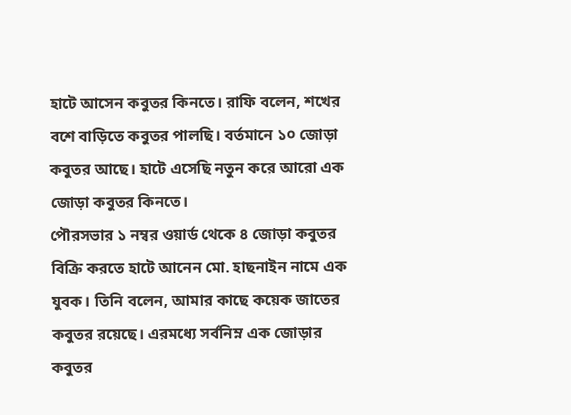হাটে আসেন কবুতর কিনতে। রাফি বলেন, শখের বশে বাড়িতে কবুতর পালছি। বর্তমানে ১০ জোড়া কবুতর আছে। হাটে এসেছি নতুন করে আরো এক জোড়া কবুতর কিনতে।
পৌরসভার ১ নম্বর ওয়ার্ড থেকে ৪ জোড়া কবুতর বিক্রি করতে হাটে আনেন মো. হাছনাইন নামে এক যুবক। তিনি বলেন, আমার কাছে কয়েক জাতের কবুতর রয়েছে। এরমধ্যে সর্বনিম্ন এক জোড়ার কবুতর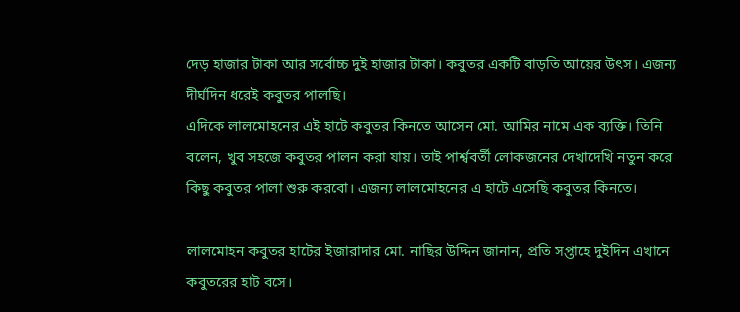দেড় হাজার টাকা আর সর্বোচ্চ দুই হাজার টাকা। কবুতর একটি বাড়তি আয়ের উৎস। এজন্য দীর্ঘদিন ধরেই কবুতর পালছি।
এদিকে লালমোহনের এই হাটে কবুতর কিনতে আসেন মো. আমির নামে এক ব্যক্তি। তিনি বলেন, খুব সহজে কবুতর পালন করা যায়। তাই পার্শ্ববর্তী লোকজনের দেখাদেখি নতুন করে কিছু কবুতর পালা শুরু করবো। এজন্য লালমোহনের এ হাটে এসেছি কবুতর কিনতে।

লালমোহন কবুতর হাটের ইজারাদার মো. নাছির উদ্দিন জানান, প্রতি সপ্তাহে দুইদিন এখানে কবুতরের হাট বসে।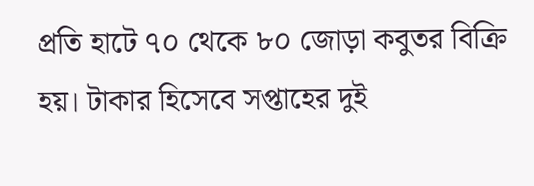প্রতি হাটে ৭০ থেকে ৮০ জোড়া কবুতর বিক্রি হয়। টাকার হিসেবে সপ্তাহের দুই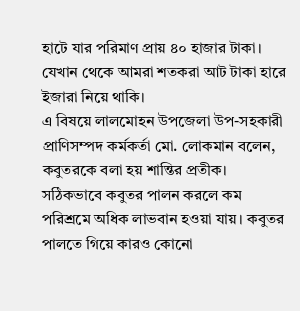হাটে যার পরিমাণ প্রায় ৪০ হাজার টাকা। যেখান থেকে আমরা শতকরা আট টাকা হারে ইজারা নিয়ে থাকি।
এ বিষয়ে লালমোহন উপজেলা উপ-সহকারী প্রাণিসম্পদ কর্মকর্তা মো. লোকমান বলেন, কবুতরকে বলা হয় শান্তির প্রতীক। সঠিকভাবে কবুতর পালন করলে কম পরিশ্রমে অধিক লাভবান হওয়া যায়। কবুতর পালতে গিয়ে কারও কোনো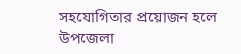সহযোগিতার প্রয়োজন হলে উপজেলা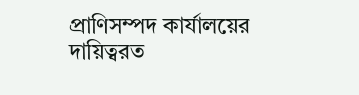প্রাণিসম্পদ কার্যালয়ের দায়িত্বরত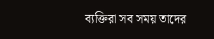ব্যক্তিরা সব সময় তাদের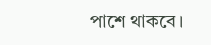পাশে থাকবে।